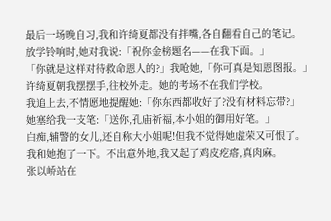最后一场晚自习,我和许绮夏都没有拌嘴,各自翻看自己的笔记。
放学铃响时,她对我说:「祝你金榜题名——在我下面。」
「你就是这样对待救命恩人的?」我呛她,「你可真是知恩图报。」
许绮夏朝我摆摆手,往校外走。她的考场不在我们学校。
我追上去,不情愿地提醒她:「你东西都收好了?没有材料忘带?」
她塞给我一支笔:「送你,孔庙祈福,本小姐的御用好笔。」
白痴,辅警的女儿,还自称大小姐呢!但我不觉得她虚荣又可恨了。
我和她抱了一下。不出意外地,我又起了鸡皮疙瘩,真肉麻。
张以峤站在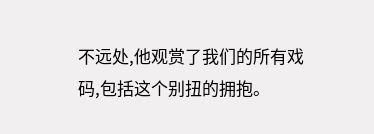不远处,他观赏了我们的所有戏码,包括这个别扭的拥抱。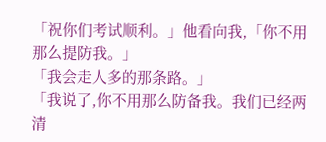「祝你们考试顺利。」他看向我,「你不用那么提防我。」
「我会走人多的那条路。」
「我说了,你不用那么防备我。我们已经两清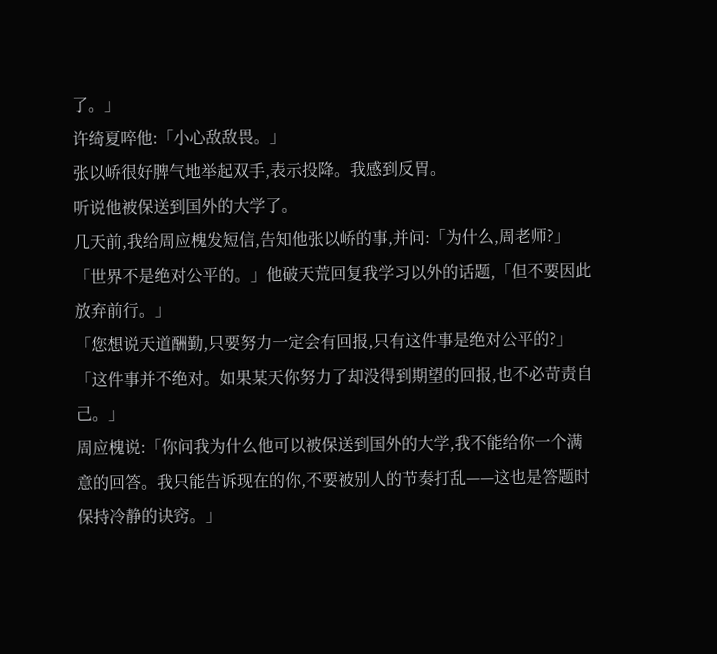了。」
许绮夏啐他:「小心敌敌畏。」
张以峤很好脾气地举起双手,表示投降。我感到反胃。
听说他被保送到国外的大学了。
几天前,我给周应槐发短信,告知他张以峤的事,并问:「为什么,周老师?」
「世界不是绝对公平的。」他破天荒回复我学习以外的话题,「但不要因此放弃前行。」
「您想说天道酬勤,只要努力一定会有回报,只有这件事是绝对公平的?」
「这件事并不绝对。如果某天你努力了却没得到期望的回报,也不必苛责自己。」
周应槐说:「你问我为什么他可以被保送到国外的大学,我不能给你一个满意的回答。我只能告诉现在的你,不要被别人的节奏打乱——这也是答题时保持冷静的诀窍。」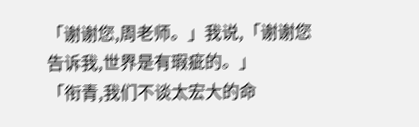「谢谢您,周老师。」我说,「谢谢您告诉我,世界是有瑕疵的。」
「衔青,我们不谈太宏大的命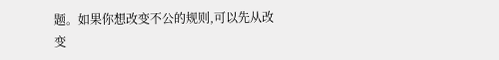题。如果你想改变不公的规则,可以先从改变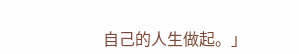自己的人生做起。」